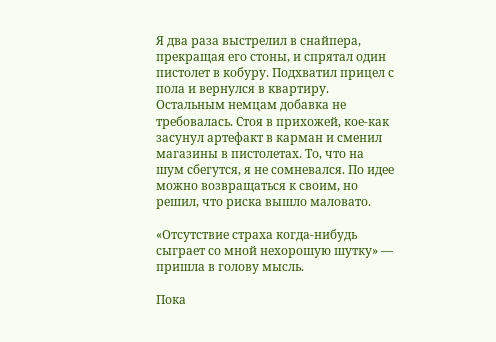Я два раза выстрелил в снайпера, прекращая его стоны, и спрятал один пистолет в кобуру. Подхватил прицел с пола и вернулся в квартиру. Остальным немцам добавка не требовалась. Стоя в прихожей, кое-как засунул артефакт в карман и сменил магазины в пистолетах. То, что на шум сбегутся, я не сомневался. По идее можно возвращаться к своим, но решил, что риска вышло маловато.

«Отсутствие страха когда-нибудь сыграет со мной нехорошую шутку» — пришла в голову мысль.

Пока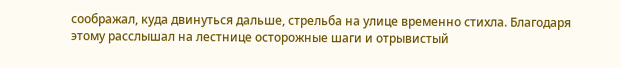соображал, куда двинуться дальше, стрельба на улице временно стихла. Благодаря этому расслышал на лестнице осторожные шаги и отрывистый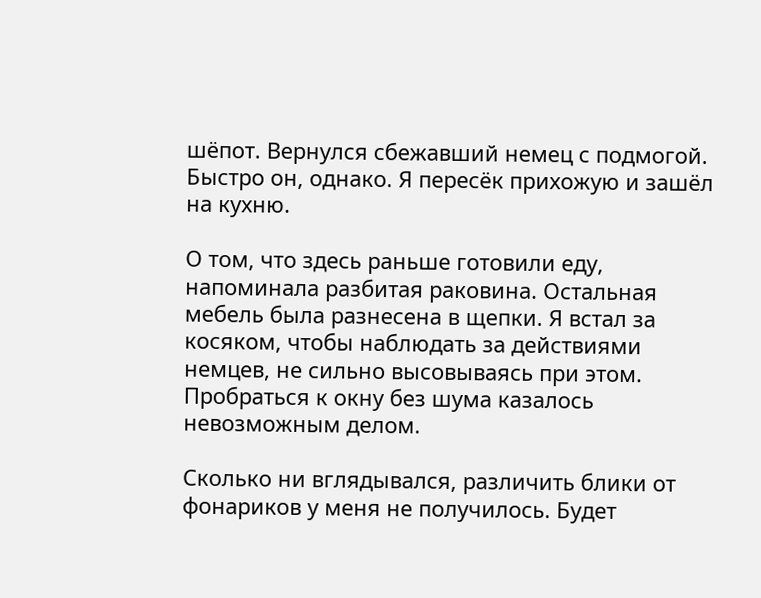шёпот. Вернулся сбежавший немец с подмогой. Быстро он, однако. Я пересёк прихожую и зашёл на кухню.

О том, что здесь раньше готовили еду, напоминала разбитая раковина. Остальная мебель была разнесена в щепки. Я встал за косяком, чтобы наблюдать за действиями немцев, не сильно высовываясь при этом. Пробраться к окну без шума казалось невозможным делом.

Сколько ни вглядывался, различить блики от фонариков у меня не получилось. Будет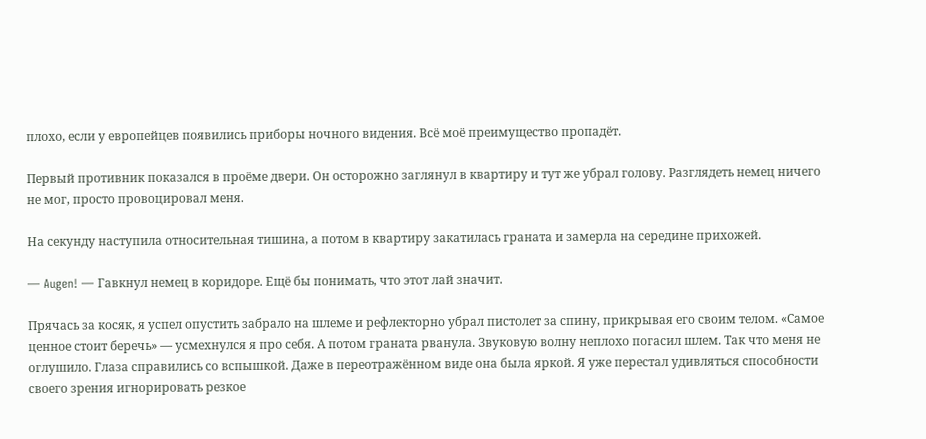плохо, если у европейцев появились приборы ночного видения. Всё моё преимущество пропадёт.

Первый противник показался в проёме двери. Он осторожно заглянул в квартиру и тут же убрал голову. Разглядеть немец ничего не мог, просто провоцировал меня.

На секунду наступила относительная тишина, а потом в квартиру закатилась граната и замерла на середине прихожей.

— Augen! — Гавкнул немец в коридоре. Ещё бы понимать, что этот лай значит.

Прячась за косяк, я успел опустить забрало на шлеме и рефлекторно убрал пистолет за спину, прикрывая его своим телом. «Самое ценное стоит беречь» — усмехнулся я про себя. А потом граната рванула. Звуковую волну неплохо погасил шлем. Так что меня не оглушило. Глаза справились со вспышкой. Даже в переотражённом виде она была яркой. Я уже перестал удивляться способности своего зрения игнорировать резкое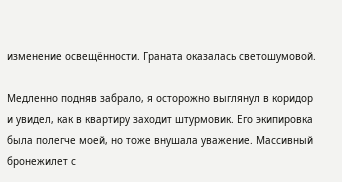изменение освещённости. Граната оказалась светошумовой.

Медленно подняв забрало, я осторожно выглянул в коридор и увидел, как в квартиру заходит штурмовик. Его экипировка была полегче моей, но тоже внушала уважение. Массивный бронежилет с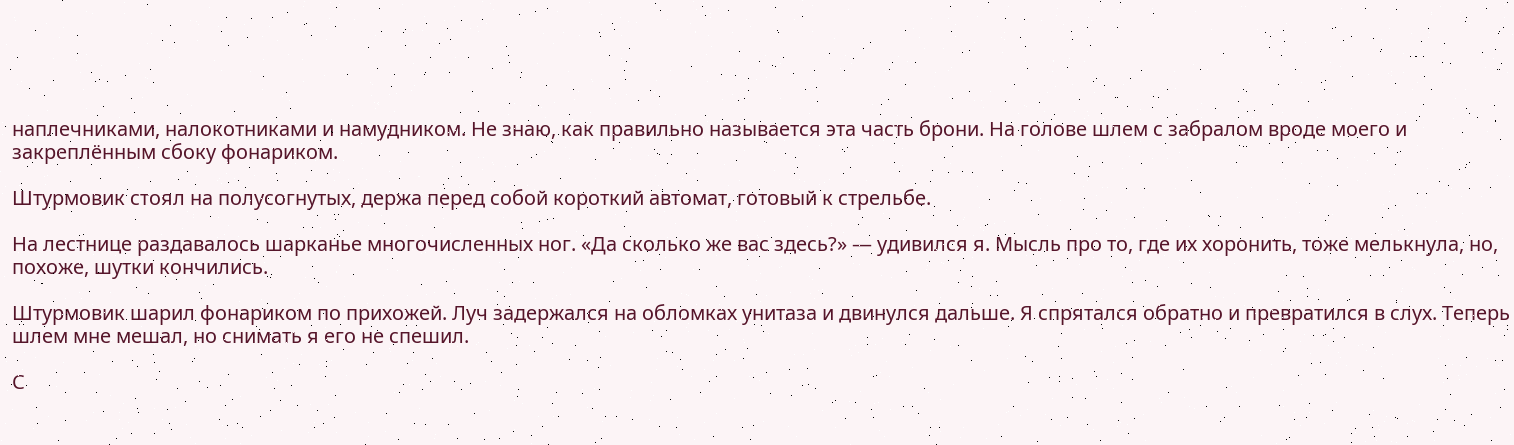наплечниками, налокотниками и намудником. Не знаю, как правильно называется эта часть брони. На голове шлем с забралом вроде моего и закреплённым сбоку фонариком.

Штурмовик стоял на полусогнутых, держа перед собой короткий автомат, готовый к стрельбе.

На лестнице раздавалось шарканье многочисленных ног. «Да сколько же вас здесь?» — удивился я. Мысль про то, где их хоронить, тоже мелькнула, но, похоже, шутки кончились.

Штурмовик шарил фонариком по прихожей. Луч задержался на обломках унитаза и двинулся дальше. Я спрятался обратно и превратился в слух. Теперь шлем мне мешал, но снимать я его не спешил.

С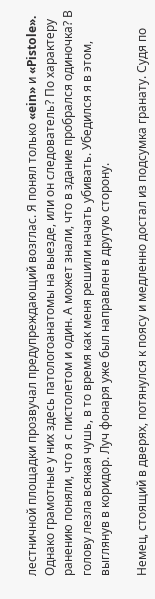лестничной площадки прозвучал предупреждающий возглас. Я понял только «ein» и «Pistole». Однако грамотные у них здесь патологоанатомы на выезде, или он следователь? По характеру ранению поняли, что я с пистолетом и один. А может знали, что в здание пробрался одиночка? В голову лезла всякая чушь, в то время как меня решили начать убивать. Убедился я в этом, выглянув в коридор. Луч фонаря уже был направлен в другую сторону.

Немец, стоящий в дверях, потянулся к поясу и медленно достал из подсумка гранату. Судя по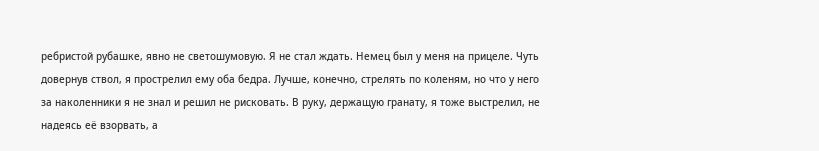ребристой рубашке, явно не светошумовую. Я не стал ждать. Немец был у меня на прицеле. Чуть довернув ствол, я прострелил ему оба бедра. Лучше, конечно, стрелять по коленям, но что у него за наколенники я не знал и решил не рисковать. В руку, держащую гранату, я тоже выстрелил, не надеясь её взорвать, а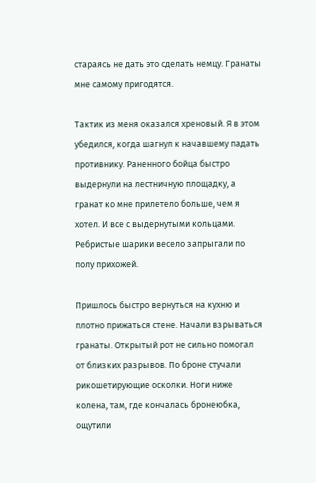стараясь не дать это сделать немцу. Гранаты мне самому пригодятся.

Тактик из меня оказался хреновый. Я в этом убедился, когда шагнул к начавшему падать противнику. Раненного бойца быстро выдернули на лестничную площадку, а гранат ко мне прилетело больше, чем я хотел. И все с выдернутыми кольцами. Ребристые шарики весело запрыгали по полу прихожей.

Пришлось быстро вернуться на кухню и плотно прижаться стене. Начали взрываться гранаты. Открытый рот не сильно помогал от близких разрывов. По броне стучали рикошетирующие осколки. Ноги ниже колена, там, где кончалась бронеюбка, ощутили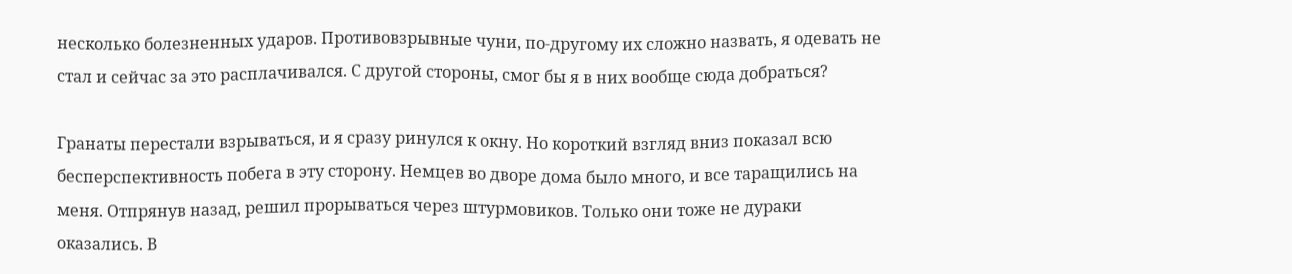несколько болезненных ударов. Противовзрывные чуни, по-другому их сложно назвать, я одевать не стал и сейчас за это расплачивался. С другой стороны, смог бы я в них вообще сюда добраться?

Гранаты перестали взрываться, и я сразу ринулся к окну. Но короткий взгляд вниз показал всю бесперспективность побега в эту сторону. Немцев во дворе дома было много, и все таращились на меня. Отпрянув назад, решил прорываться через штурмовиков. Только они тоже не дураки оказались. В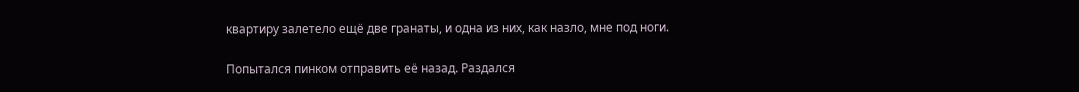квартиру залетело ещё две гранаты, и одна из них, как назло, мне под ноги.

Попытался пинком отправить её назад. Раздался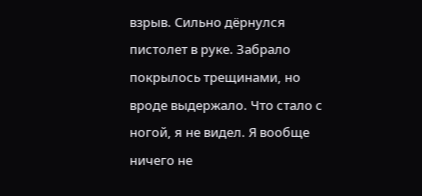взрыв. Сильно дёрнулся пистолет в руке. Забрало покрылось трещинами, но вроде выдержало. Что стало с ногой, я не видел. Я вообще ничего не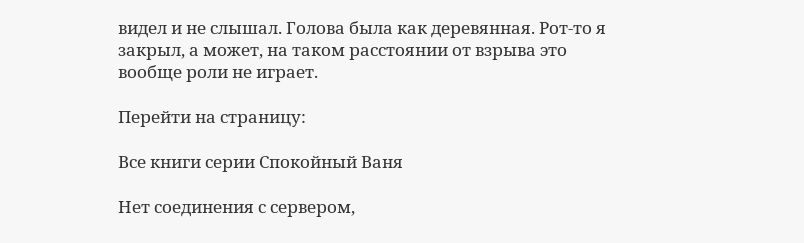видел и не слышал. Голова была как деревянная. Рот-то я закрыл, а может, на таком расстоянии от взрыва это вообще роли не играет.

Перейти на страницу:

Все книги серии Спокойный Ваня

Нет соединения с сервером,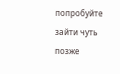попробуйте зайти чуть позже